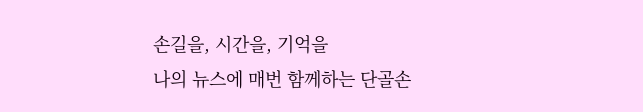손길을, 시간을, 기억을
나의 뉴스에 매번 함께하는 단골손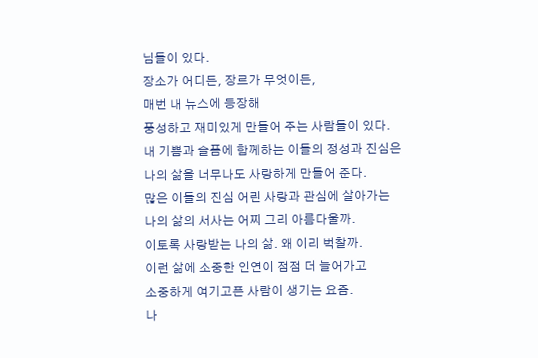님들이 있다.
장소가 어디든, 장르가 무엇이든,
매번 내 뉴스에 등장해
풍성하고 재미있게 만들어 주는 사람들이 있다.
내 기쁨과 슬픔에 함께하는 이들의 정성과 진심은
나의 삶을 너무나도 사랑하게 만들어 준다.
많은 이들의 진심 어린 사랑과 관심에 살아가는
나의 삶의 서사는 어찌 그리 아름다울까.
이토록 사랑받는 나의 삶. 왜 이리 벅찰까.
이런 삶에 소중한 인연이 점점 더 늘어가고
소중하게 여기고픈 사람이 생기는 요즘.
나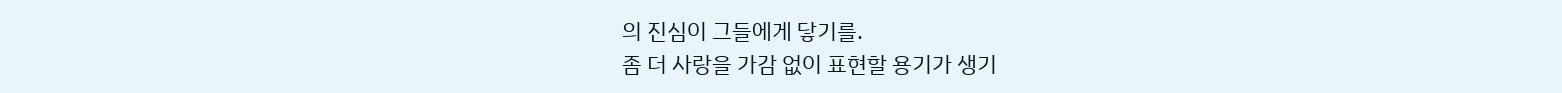의 진심이 그들에게 닿기를.
좀 더 사랑을 가감 없이 표현할 용기가 생기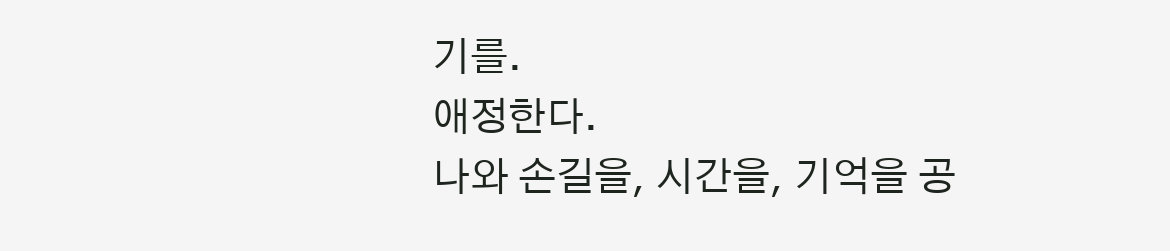기를.
애정한다.
나와 손길을, 시간을, 기억을 공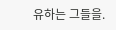유하는 그들을.